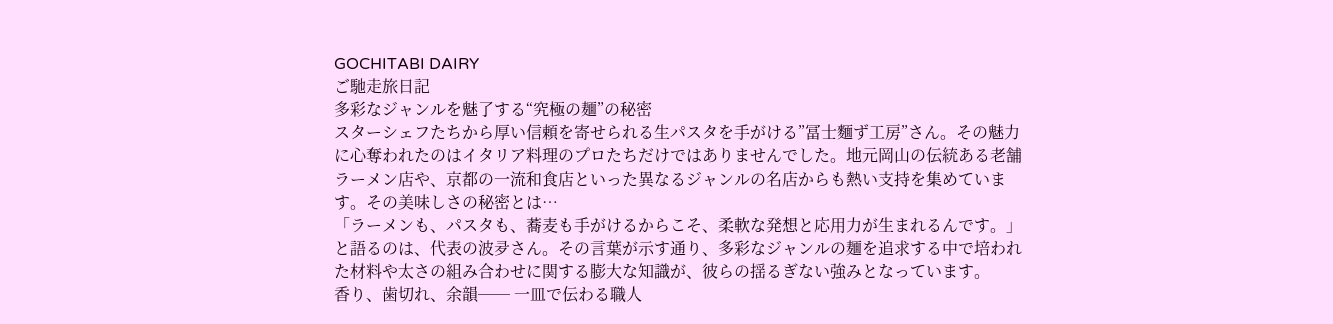GOCHITABI DAIRY
ご馳走旅日記
多彩なジャンルを魅了する“究極の麺”の秘密
スターシェフたちから厚い信頼を寄せられる生パスタを手がける”冨士麵ず工房”さん。その魅力に心奪われたのはイタリア料理のプロたちだけではありませんでした。地元岡山の伝統ある老舗ラーメン店や、京都の一流和食店といった異なるジャンルの名店からも熱い支持を集めています。その美味しさの秘密とは…
「ラーメンも、パスタも、蕎麦も手がけるからこそ、柔軟な発想と応用力が生まれるんです。」と語るのは、代表の波夛さん。その言葉が示す通り、多彩なジャンルの麺を追求する中で培われた材料や太さの組み合わせに関する膨大な知識が、彼らの揺るぎない強みとなっています。
香り、歯切れ、余韻── 一皿で伝わる職人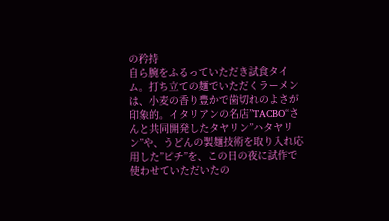の矜持
自ら腕をふるっていただき試食タイム。打ち立ての麺でいただくラーメンは、小麦の香り豊かで歯切れのよさが印象的。イタリアンの名店”TACBO“さんと共同開発したタヤリン”ハタヤリン”や、うどんの製麺技術を取り入れ応用した”ピチ”を、この日の夜に試作で使わせていただいたの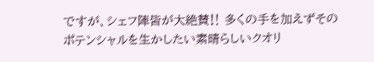ですが、シェフ陣皆が大絶賛‼ 多くの手を加えずそのポテンシャルを生かしたい素晴らしいクオリ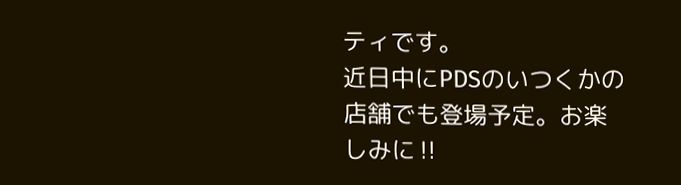ティです。
近日中にPDSのいつくかの店舗でも登場予定。お楽しみに‼